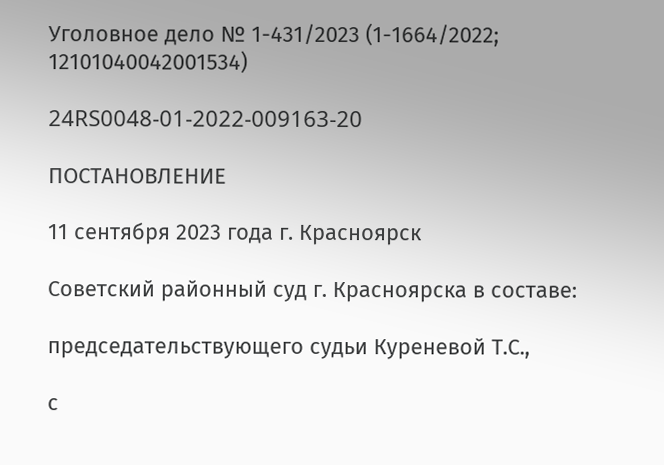Уголовное дело № 1-431/2023 (1-1664/2022; 12101040042001534)

24RS0048-01-2022-009163-20

ПОСТАНОВЛЕНИЕ

11 сентября 2023 года г. Красноярск

Советский районный суд г. Красноярска в составе:

председательствующего судьи Куреневой Т.С.,

с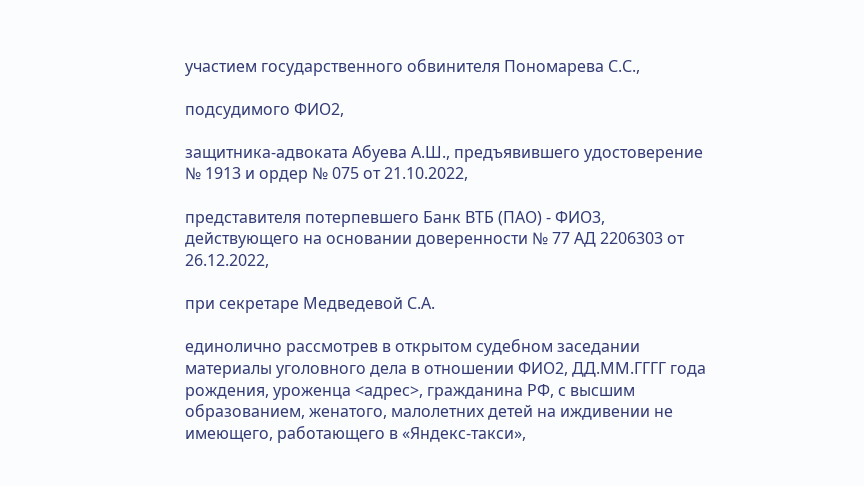участием государственного обвинителя Пономарева С.С.,

подсудимого ФИО2,

защитника-адвоката Абуева А.Ш., предъявившего удостоверение № 1913 и ордер № 075 от 21.10.2022,

представителя потерпевшего Банк ВТБ (ПАО) - ФИО3, действующего на основании доверенности № 77 АД 2206303 от 26.12.2022,

при секретаре Медведевой С.А.

единолично рассмотрев в открытом судебном заседании материалы уголовного дела в отношении ФИО2, ДД.ММ.ГГГГ года рождения, уроженца <адрес>, гражданина РФ, с высшим образованием, женатого, малолетних детей на иждивении не имеющего, работающего в «Яндекс-такси»,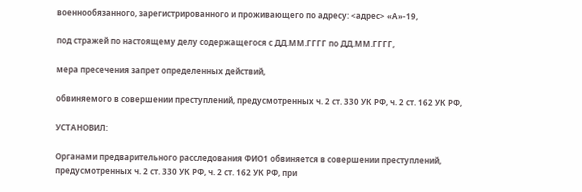военнообязанного, зарегистрированного и проживающего по адресу: <адрес> «А»-19,

под стражей по настоящему делу содержащегося с ДД.ММ.ГГГГ по ДД.ММ.ГГГГ,

мера пресечения запрет определенных действий,

обвиняемого в совершении преступлений, предусмотренных ч. 2 ст. 330 УК РФ, ч. 2 ст. 162 УК РФ,

УСТАНОВИЛ:

Органами предварительного расследования ФИО1 обвиняется в совершении преступлений, предусмотренных ч. 2 ст. 330 УК РФ, ч. 2 ст. 162 УК РФ, при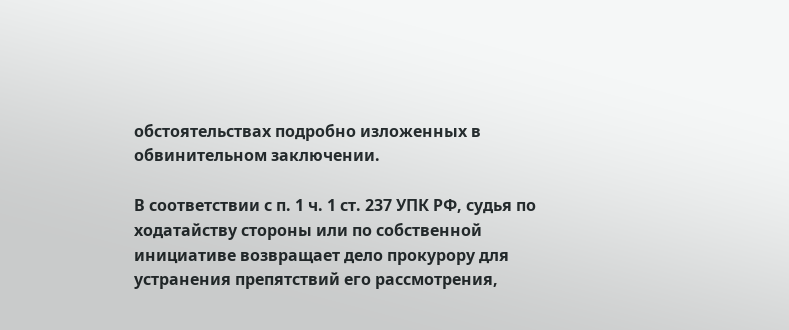обстоятельствах подробно изложенных в обвинительном заключении.

В соответствии с п. 1 ч. 1 ст. 237 УПК РФ, судья по ходатайству стороны или по собственной инициативе возвращает дело прокурору для устранения препятствий его рассмотрения,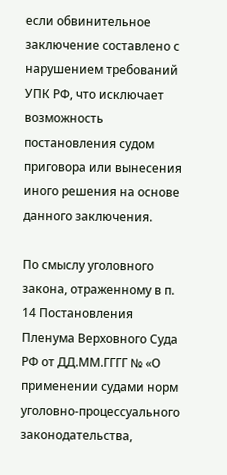если обвинительное заключение составлено с нарушением требований УПК РФ, что исключает возможность постановления судом приговора или вынесения иного решения на основе данного заключения.

По смыслу уголовного закона, отраженному в п. 14 Постановления Пленума Верховного Суда РФ от ДД.ММ.ГГГГ № «О применении судами норм уголовно-процессуального законодательства,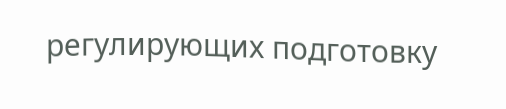регулирующих подготовку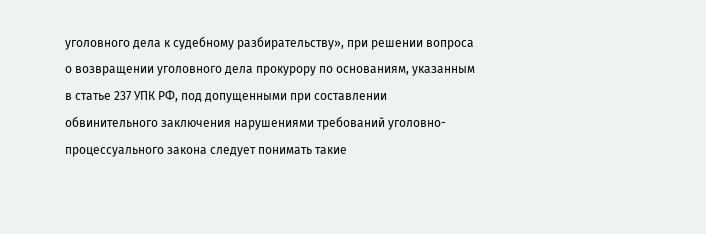уголовного дела к судебному разбирательству», при решении вопроса о возвращении уголовного дела прокурору по основаниям, указанным в статье 237 УПК РФ, под допущенными при составлении обвинительного заключения нарушениями требований уголовно-процессуального закона следует понимать такие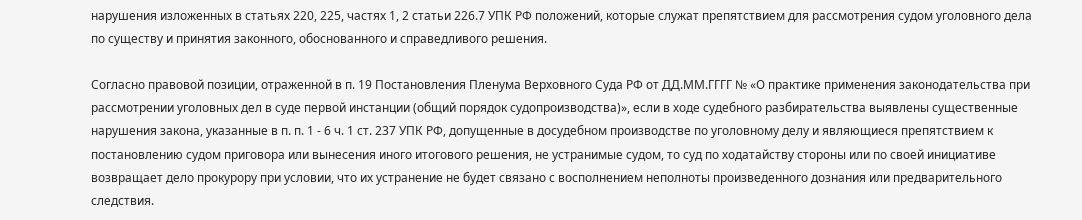нарушения изложенных в статьях 220, 225, частях 1, 2 статьи 226.7 УПК РФ положений, которые служат препятствием для рассмотрения судом уголовного дела по существу и принятия законного, обоснованного и справедливого решения.

Согласно правовой позиции, отраженной в п. 19 Постановления Пленума Верховного Суда РФ от ДД.ММ.ГГГГ № «О практике применения законодательства при рассмотрении уголовных дел в суде первой инстанции (общий порядок судопроизводства)», если в ходе судебного разбирательства выявлены существенные нарушения закона, указанные в п. п. 1 - 6 ч. 1 ст. 237 УПК РФ, допущенные в досудебном производстве по уголовному делу и являющиеся препятствием к постановлению судом приговора или вынесения иного итогового решения, не устранимые судом, то суд по ходатайству стороны или по своей инициативе возвращает дело прокурору при условии, что их устранение не будет связано с восполнением неполноты произведенного дознания или предварительного следствия.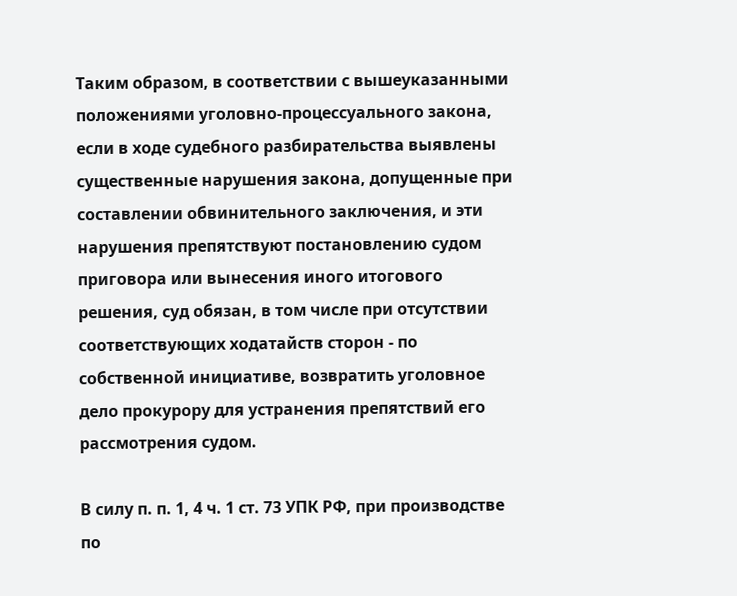Таким образом, в соответствии с вышеуказанными положениями уголовно-процессуального закона, если в ходе судебного разбирательства выявлены существенные нарушения закона, допущенные при составлении обвинительного заключения, и эти нарушения препятствуют постановлению судом приговора или вынесения иного итогового решения, суд обязан, в том числе при отсутствии соответствующих ходатайств сторон - по собственной инициативе, возвратить уголовное дело прокурору для устранения препятствий его рассмотрения судом.

В силу п. п. 1, 4 ч. 1 ст. 73 УПК РФ, при производстве по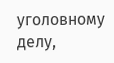уголовному делу,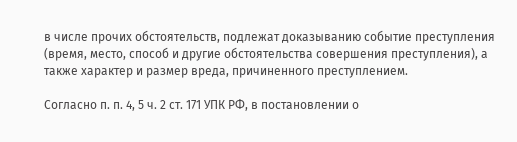в числе прочих обстоятельств, подлежат доказыванию событие преступления (время, место, способ и другие обстоятельства совершения преступления), а также характер и размер вреда, причиненного преступлением.

Согласно п. п. 4, 5 ч. 2 ст. 171 УПК РФ, в постановлении о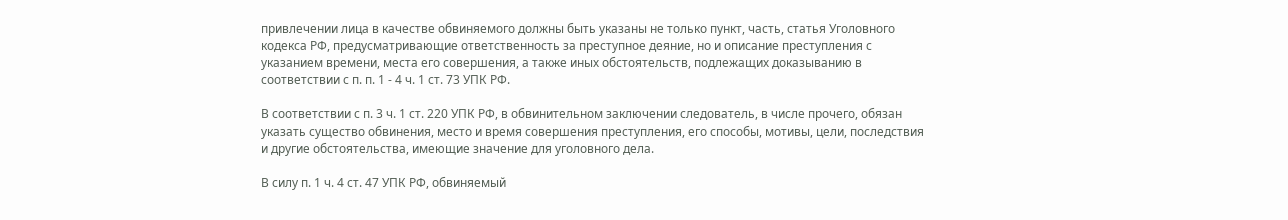привлечении лица в качестве обвиняемого должны быть указаны не только пункт, часть, статья Уголовного кодекса РФ, предусматривающие ответственность за преступное деяние, но и описание преступления с указанием времени, места его совершения, а также иных обстоятельств, подлежащих доказыванию в соответствии с п. п. 1 - 4 ч. 1 ст. 73 УПК РФ.

В соответствии с п. 3 ч. 1 ст. 220 УПК РФ, в обвинительном заключении следователь, в числе прочего, обязан указать существо обвинения, место и время совершения преступления, его способы, мотивы, цели, последствия и другие обстоятельства, имеющие значение для уголовного дела.

В силу п. 1 ч. 4 ст. 47 УПК РФ, обвиняемый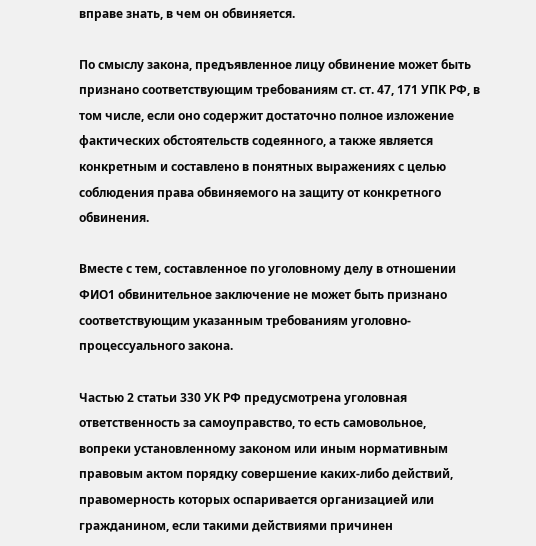вправе знать, в чем он обвиняется.

По смыслу закона, предъявленное лицу обвинение может быть признано соответствующим требованиям ст. ст. 47, 171 УПК РФ, в том числе, если оно содержит достаточно полное изложение фактических обстоятельств содеянного, а также является конкретным и составлено в понятных выражениях с целью соблюдения права обвиняемого на защиту от конкретного обвинения.

Вместе с тем, составленное по уголовному делу в отношении ФИО1 обвинительное заключение не может быть признано соответствующим указанным требованиям уголовно-процессуального закона.

Частью 2 статьи 330 УК РФ предусмотрена уголовная ответственность за самоуправство, то есть самовольное, вопреки установленному законом или иным нормативным правовым актом порядку совершение каких-либо действий, правомерность которых оспаривается организацией или гражданином, если такими действиями причинен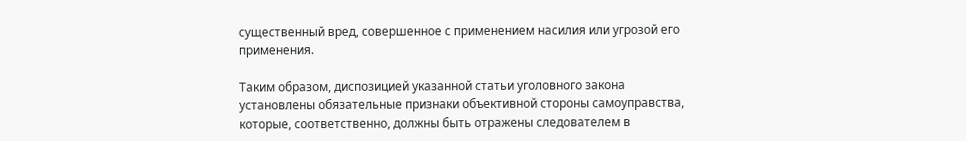существенный вред, совершенное с применением насилия или угрозой его применения.

Таким образом, диспозицией указанной статьи уголовного закона установлены обязательные признаки объективной стороны самоуправства, которые, соответственно, должны быть отражены следователем в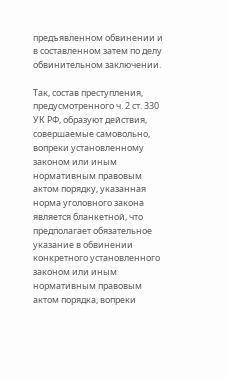предъявленном обвинении и в составленном затем по делу обвинительном заключении.

Так, состав преступления, предусмотренного ч. 2 ст. 330 УК РФ, образуют действия, совершаемые самовольно, вопреки установленному законом или иным нормативным правовым актом порядку, указанная норма уголовного закона является бланкетной, что предполагает обязательное указание в обвинении конкретного установленного законом или иным нормативным правовым актом порядка, вопреки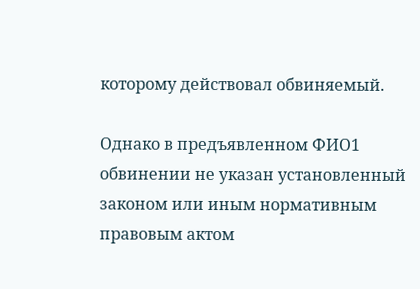которому действовал обвиняемый.

Однако в предъявленном ФИО1 обвинении не указан установленный законом или иным нормативным правовым актом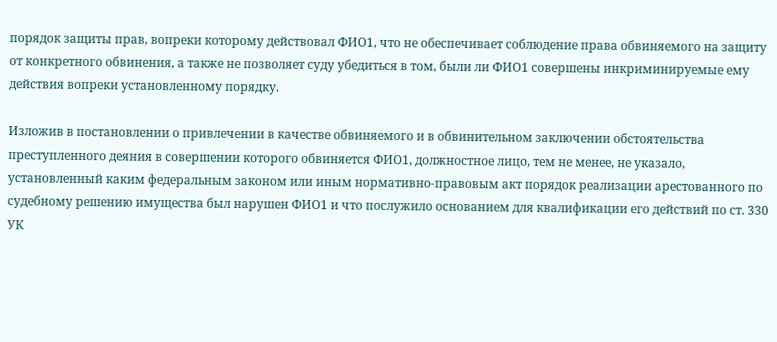порядок защиты прав, вопреки которому действовал ФИО1, что не обеспечивает соблюдение права обвиняемого на защиту от конкретного обвинения, а также не позволяет суду убедиться в том, были ли ФИО1 совершены инкриминируемые ему действия вопреки установленному порядку.

Изложив в постановлении о привлечении в качестве обвиняемого и в обвинительном заключении обстоятельства преступленного деяния в совершении которого обвиняется ФИО1, должностное лицо, тем не менее, не указало, установленный каким федеральным законом или иным нормативно-правовым акт порядок реализации арестованного по судебному решению имущества был нарушен ФИО1 и что послужило основанием для квалификации его действий по ст. 330 УК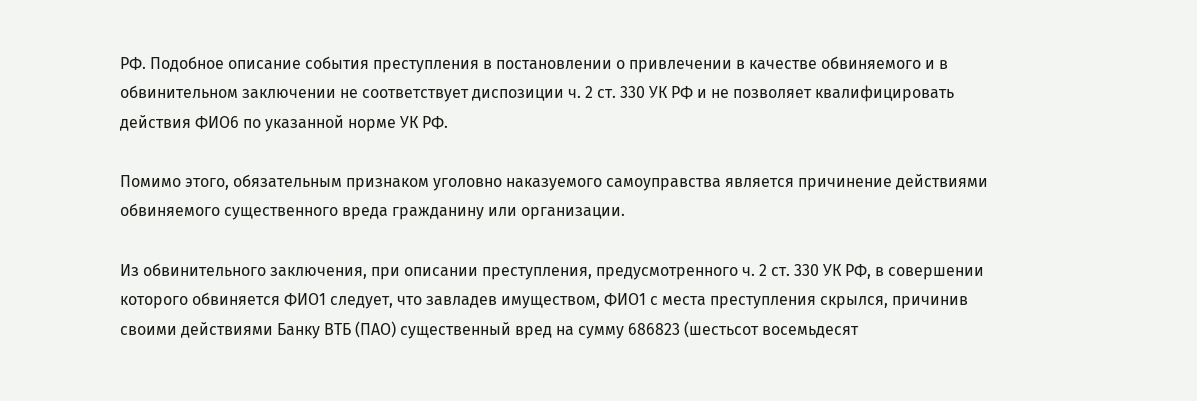РФ. Подобное описание события преступления в постановлении о привлечении в качестве обвиняемого и в обвинительном заключении не соответствует диспозиции ч. 2 ст. 330 УК РФ и не позволяет квалифицировать действия ФИО6 по указанной норме УК РФ.

Помимо этого, обязательным признаком уголовно наказуемого самоуправства является причинение действиями обвиняемого существенного вреда гражданину или организации.

Из обвинительного заключения, при описании преступления, предусмотренного ч. 2 ст. 330 УК РФ, в совершении которого обвиняется ФИО1 следует, что завладев имуществом, ФИО1 с места преступления скрылся, причинив своими действиями Банку ВТБ (ПАО) существенный вред на сумму 686823 (шестьсот восемьдесят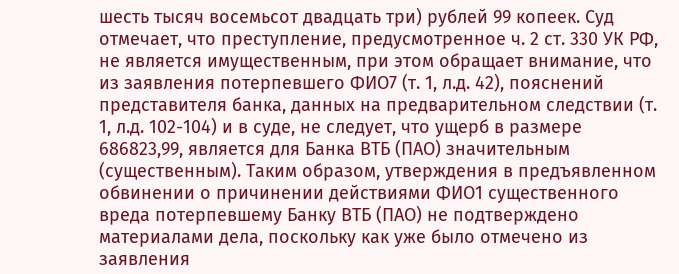шесть тысяч восемьсот двадцать три) рублей 99 копеек. Суд отмечает, что преступление, предусмотренное ч. 2 ст. 330 УК РФ, не является имущественным, при этом обращает внимание, что из заявления потерпевшего ФИО7 (т. 1, л.д. 42), пояснений представителя банка, данных на предварительном следствии (т. 1, л.д. 102-104) и в суде, не следует, что ущерб в размере 686823,99, является для Банка ВТБ (ПАО) значительным (существенным). Таким образом, утверждения в предъявленном обвинении о причинении действиями ФИО1 существенного вреда потерпевшему Банку ВТБ (ПАО) не подтверждено материалами дела, поскольку как уже было отмечено из заявления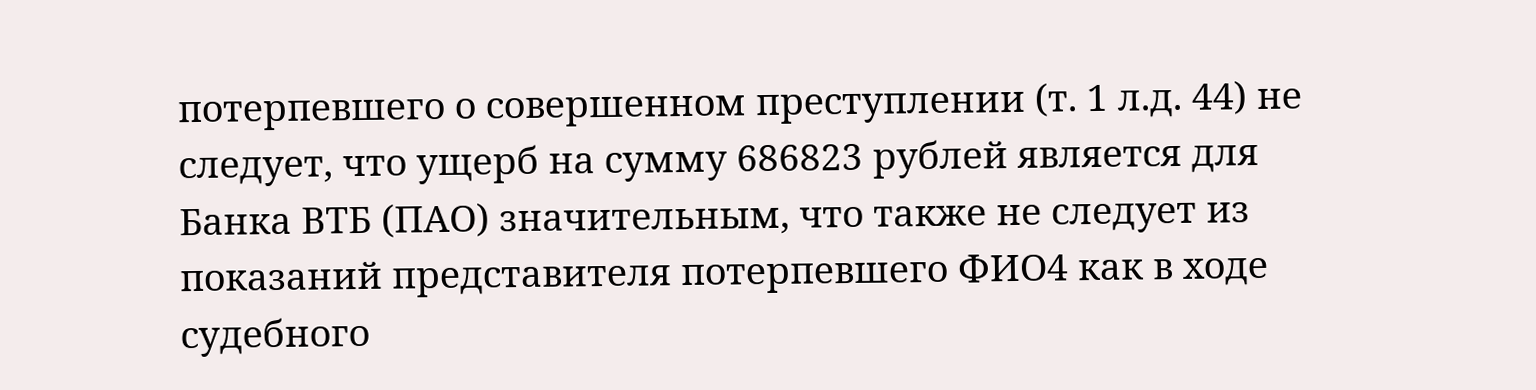потерпевшего о совершенном преступлении (т. 1 л.д. 44) не следует, что ущерб на сумму 686823 рублей является для Банка ВТБ (ПАО) значительным, что также не следует из показаний представителя потерпевшего ФИО4 как в ходе судебного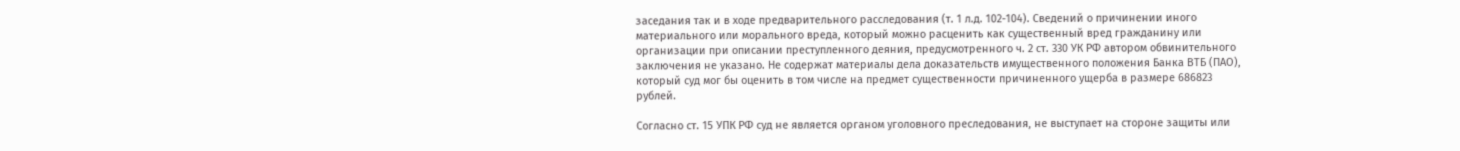заседания так и в ходе предварительного расследования (т. 1 л.д. 102-104). Сведений о причинении иного материального или морального вреда, который можно расценить как существенный вред гражданину или организации при описании преступленного деяния, предусмотренного ч. 2 ст. 330 УК РФ автором обвинительного заключения не указано. Не содержат материалы дела доказательств имущественного положения Банка ВТБ (ПАО), который суд мог бы оценить в том числе на предмет существенности причиненного ущерба в размере 686823 рублей.

Согласно ст. 15 УПК РФ суд не является органом уголовного преследования, не выступает на стороне защиты или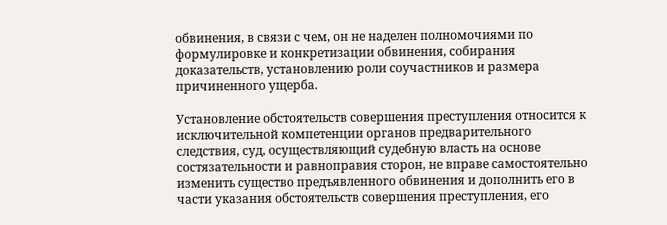обвинения, в связи с чем, он не наделен полномочиями по формулировке и конкретизации обвинения, собирания доказательств, установлению роли соучастников и размера причиненного ущерба.

Установление обстоятельств совершения преступления относится к исключительной компетенции органов предварительного следствия, суд, осуществляющий судебную власть на основе состязательности и равноправия сторон, не вправе самостоятельно изменить существо предъявленного обвинения и дополнить его в части указания обстоятельств совершения преступления, его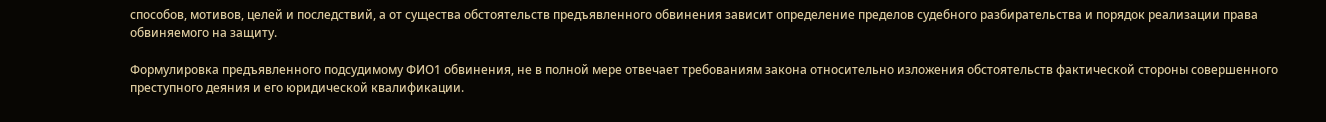способов, мотивов, целей и последствий, а от существа обстоятельств предъявленного обвинения зависит определение пределов судебного разбирательства и порядок реализации права обвиняемого на защиту.

Формулировка предъявленного подсудимому ФИО1 обвинения, не в полной мере отвечает требованиям закона относительно изложения обстоятельств фактической стороны совершенного преступного деяния и его юридической квалификации.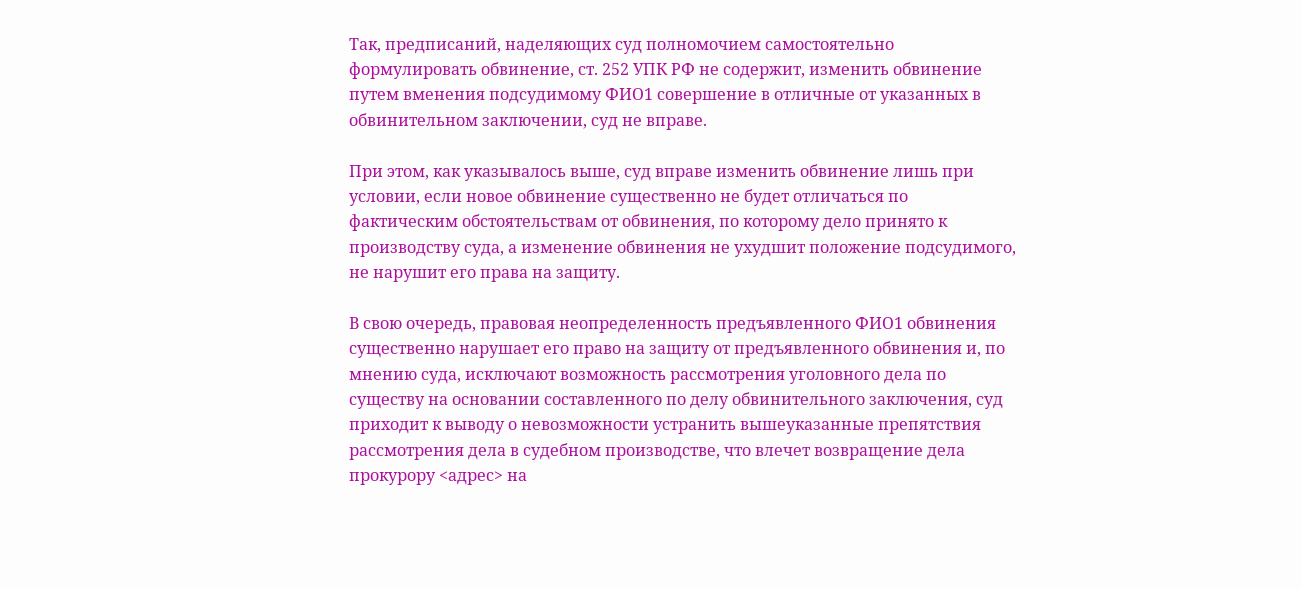Так, предписаний, наделяющих суд полномочием самостоятельно формулировать обвинение, ст. 252 УПК РФ не содержит, изменить обвинение путем вменения подсудимому ФИО1 совершение в отличные от указанных в обвинительном заключении, суд не вправе.

При этом, как указывалось выше, суд вправе изменить обвинение лишь при условии, если новое обвинение существенно не будет отличаться по фактическим обстоятельствам от обвинения, по которому дело принято к производству суда, а изменение обвинения не ухудшит положение подсудимого, не нарушит его права на защиту.

В свою очередь, правовая неопределенность предъявленного ФИО1 обвинения существенно нарушает его право на защиту от предъявленного обвинения и, по мнению суда, исключают возможность рассмотрения уголовного дела по существу на основании составленного по делу обвинительного заключения, суд приходит к выводу о невозможности устранить вышеуказанные препятствия рассмотрения дела в судебном производстве, что влечет возвращение дела прокурору <адрес> на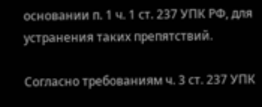основании п. 1 ч. 1 ст. 237 УПК РФ, для устранения таких препятствий.

Согласно требованиям ч. 3 ст. 237 УПК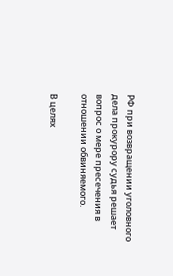РФ при возвращении уголовного дела прокурору судья решает вопрос о мере пресечения в отношении обвиняемого.

В целях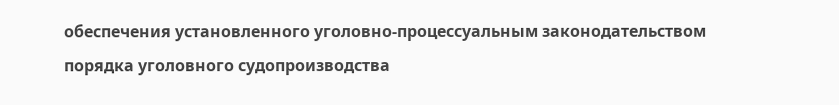обеспечения установленного уголовно-процессуальным законодательством порядка уголовного судопроизводства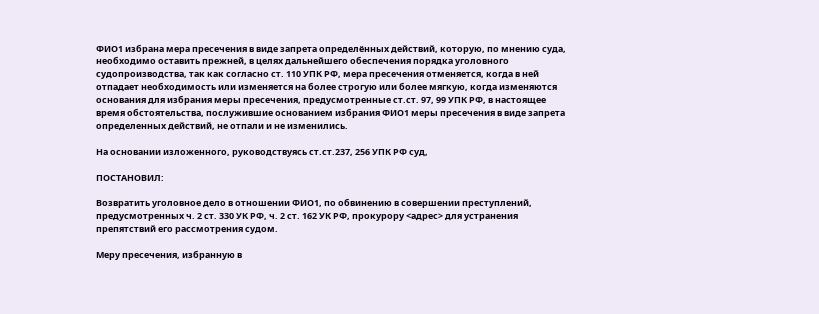ФИО1 избрана мера пресечения в виде запрета определённых действий, которую, по мнению суда, необходимо оставить прежней, в целях дальнейшего обеспечения порядка уголовного судопроизводства, так как согласно ст. 110 УПК РФ, мера пресечения отменяется, когда в ней отпадает необходимость или изменяется на более строгую или более мягкую, когда изменяются основания для избрания меры пресечения, предусмотренные ст.ст. 97, 99 УПК РФ, в настоящее время обстоятельства, послужившие основанием избрания ФИО1 меры пресечения в виде запрета определенных действий, не отпали и не изменились.

На основании изложенного, руководствуясь ст.ст.237, 256 УПК РФ суд,

ПОСТАНОВИЛ:

Возвратить уголовное дело в отношении ФИО1, по обвинению в совершении преступлений, предусмотренных ч. 2 ст. 330 УК РФ, ч. 2 ст. 162 УК РФ, прокурору <адрес> для устранения препятствий его рассмотрения судом.

Меру пресечения, избранную в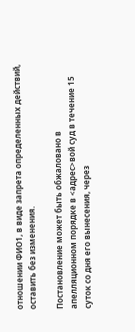отношении ФИО1, в виде запрета определенных действий, оставить без изменения.

Постановление может быть обжаловано в апелляционном порядке в <адрес>вой суд в течение 15 суток со дня его вынесения, через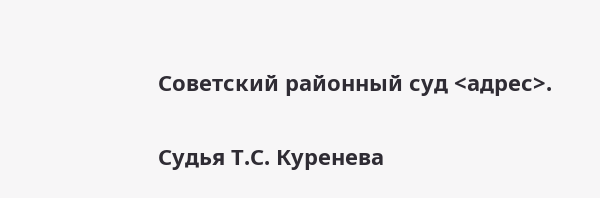Советский районный суд <адрес>.

Судья Т.С. Куренева